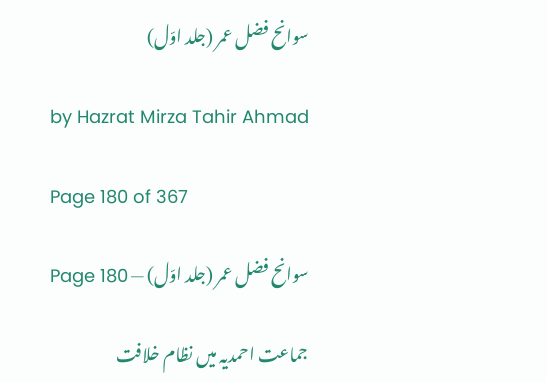سوانح فضل عمر (جلد اوّل)

by Hazrat Mirza Tahir Ahmad

Page 180 of 367

سوانح فضل عمر (جلد اوّل) — Page 180

جماعت احمدیہ میں نظام خلافت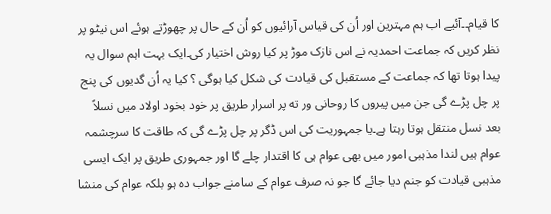کا قیام۔۔آئیے اب ہم مہترین اور اُن کی قیاس آرائیوں کو اُن کے حال پر چھوڑتے ہوئے اس نیٹو پر نظر کریں کہ جماعت احمدیہ نے اس نازک موڑ پر کیا روش اختیار کی۔ایک بہت اہم سوال یہ پیدا ہوتا تھا کہ جماعت کے مستقبل کی قیادت کی شکل کیا ہوگی ؟ کیا یہ اُن گدیوں کی پنج پر چل پڑے گی جن میں پیروں کا روحانی ور ته پر اسرار طریق پر خود بخود اولاد میں نسلاً بعد نسل منتقل ہوتا رہتا ہے۔یا جمہوریت کی اس ڈگر پر چل پڑے گی کہ طاقت کا سرچشمہ عوام ہیں لندا مذہبی امور میں بھی عوام ہی کا اقتدار چلے گا اور جمہوری طریق پر ایک ایسی مذہبی قیادت کو جنم دیا جائے گا جو نہ صرف عوام کے سامنے جواب دہ ہو بلکہ عوام کی منشا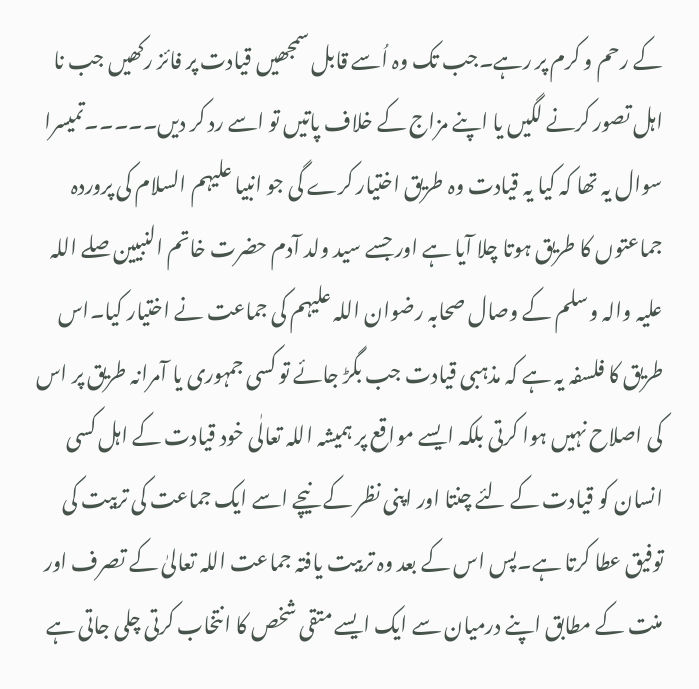کے رحم و کرم پر رہے۔جب تک وہ اُسے قابل سمجھیں قیادت پر فائز رکھیں جب نا اہل تصور کرنے لگیں یا اپنے مزاج کے خلاف پاتیں تو اسے رد کر دیں۔۔۔۔۔تمیسرا سوال یہ تھا کہ کیا یہ قیادت وہ طریق اختیار کرے گی جو انبیا علیہم السلام کی پروردہ جماعتوں کا طریق ہوتا چلا آیا ہے اور جسے سید ولد آدم حضرت خاتم النبیین صلے اللہ علیہ والہ وسلم کے وصال صحابہ رضوان اللہ علیہم کی جماعت نے اختیار کیا۔اس طریق کا فلسفہ یہ ہے کہ مذہبی قیادت جب بگڑ جائے تو کسی جمہوری یا آمرانہ طریق پر اس کی اصلاح نہیں ہوا کرتی بلکہ ایسے مواقع پر ہمیشہ اللہ تعالٰی خود قیادت کے اہل کسی انسان کو قیادت کے لئے چنتا اور اپنی نظر کے نیچے اسے ایک جماعت کی تربیت کی توفیق عطا کرتا ہے۔پس اس کے بعد وہ تربیت یافتہ جماعت اللہ تعالیٰ کے تصرف اور منت کے مطابق اپنے درمیان سے ایک ایسے متقی شخص کا انتخاب کرتی چلی جاتی ہے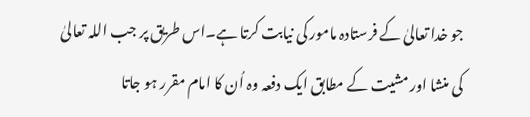جو خدا تعالیٰ کے فرستادہ مامور کی نیابت کرتا ہے۔اس طریق پر جب اللہ تعالیٰ کی منشا اور مشیت کے مطابق ایک دفعہ وہ اُن کا امام مقرر ہو جاتا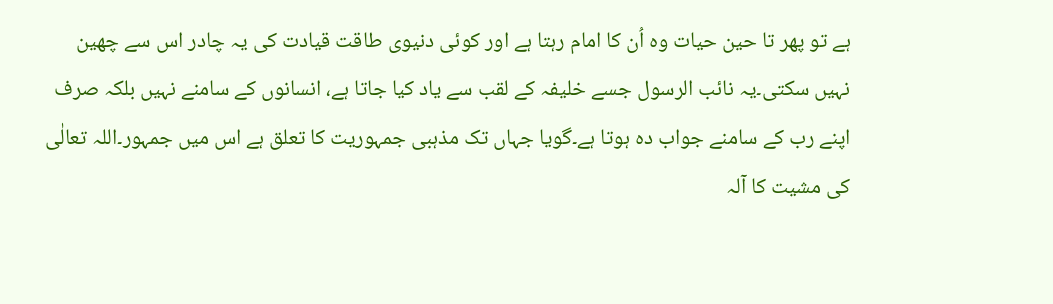ہے تو پھر تا حین حیات وہ اُن کا امام رہتا ہے اور کوئی دنیوی طاقت قیادت کی یہ چادر اس سے چھین نہیں سکتی۔یہ نائب الرسول جسے خلیفہ کے لقب سے یاد کیا جاتا ہے، انسانوں کے سامنے نہیں بلکہ صرف اپنے رب کے سامنے جواب دہ ہوتا ہے۔گویا جہاں تک مذہبی جمہوریت کا تعلق ہے اس میں جمہور۔اللہ تعالٰی کی مشیت کا آلہ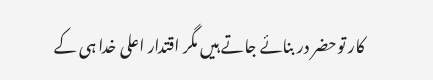کار توحضر در بنائے جاتے ہیں مگر اقتدار اعلی خدا ہی کے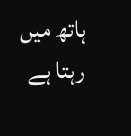ہاتھ میں رہتا ہے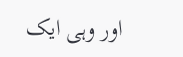اور وہی ایک